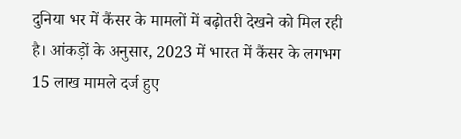दुनिया भर में कैंसर के मामलों में बढ़ोतरी देखने को मिल रही है। आंकड़ों के अनुसार, 2023 में भारत में कैंसर के लगभग 15 लाख मामले दर्ज हुए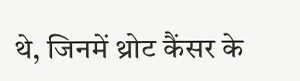थे, जिनमें थ्रोट कैंसर के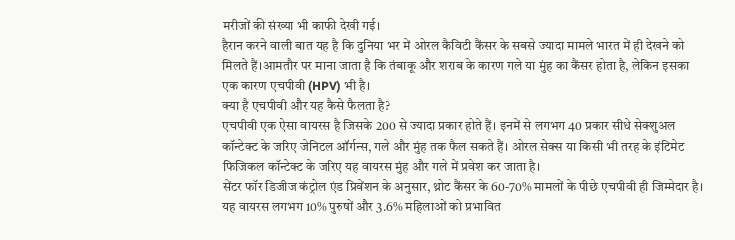मरीजों की संख्या भी काफी देखी गई।
हैरान करने वाली बात यह है कि दुनिया भर में ओरल कैविटी कैंसर के सबसे ज्यादा मामले भारत में ही देखने को मिलते हैं।आमतौर पर माना जाता है कि तंबाकू और शराब के कारण गले या मुंह का कैंसर होता है, लेकिन इसका एक कारण एचपीवी (HPV) भी है।
क्या है एचपीवी और यह कैसे फैलता है?
एचपीवी एक ऐसा वायरस है जिसके 200 से ज्यादा प्रकार होते हैं। इनमें से लगभग 40 प्रकार सीधे सेक्शुअल कॉन्टेक्ट के जरिए जेनिटल ऑर्गन्स, गले और मुंह तक फैल सकते हैं। ओरल सेक्स या किसी भी तरह के इंटिमेट फिजिकल कॉन्टेक्ट के जरिए यह वायरस मुंह और गले में प्रवेश कर जाता है।
सेंटर फॉर डिजीज कंट्रोल एंड प्रिवेंशन के अनुसार, थ्रोट कैंसर के 60-70% मामलों के पीछे एचपीवी ही जिम्मेदार है। यह वायरस लगभग 10% पुरुषों और 3.6% महिलाओं को प्रभावित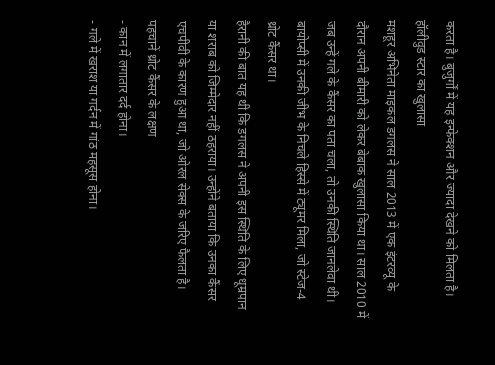करता है। बुजुर्गों में यह इन्फेक्शन और ज्यादा देखने को मिलता है।
हॉलीवुड स्टार का खुलासा
मशहूर अभिनेता माइकल डगलस ने साल 2013 में एक इंटरव्यू के दौरान अपनी बीमारी को लेकर बेबाक खुलासा किया था। साल 2010 में जब उन्हें गले के कैंसर का पता चला, तो उनकी स्थिति जानलेवा थी। बायोप्सी में उनकी जीभ के निचले हिस्से में ट्यूमर मिला, जो स्टेज-4 थ्रोट कैंसर था।
हैरानी की बात यह थी कि डगलस ने अपनी इस स्थिति के लिए धूम्रपान या शराब को जिम्मेदार नहीं ठहराया। उन्होंने बताया कि उनका कैंसर एचपीवी के कारण हुआ था, जो ओरल सेक्स के जरिए फैलता है।
पहचानें थ्रोट कैंसर के लक्षण
- कान में लगातार दर्द होना।
- गले में खराश या गर्दन में गांठ महसूस होना।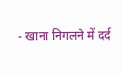- खाना निगलने में दर्द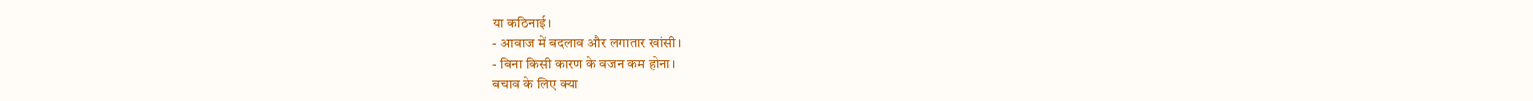या कठिनाई।
- आवाज में बदलाव और लगातार खांसी।
- बिना किसी कारण के वजन कम होना।
बचाव के लिए क्या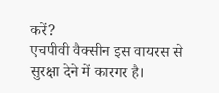करें?
एचपीवी वैक्सीन इस वायरस से सुरक्षा देने में कारगर है।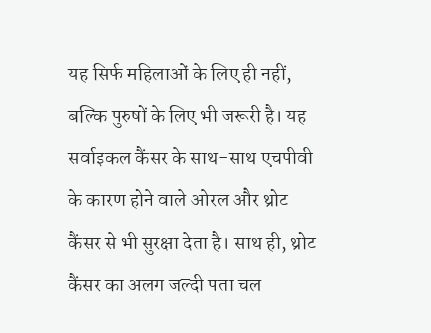यह सिर्फ महिलाओं के लिए ही नहीं, बल्कि पुरुषों के लिए भी जरूरी है। यह सर्वाइकल कैंसर के साथ-साथ एचपीवी के कारण होने वाले ओरल और थ्रोट कैंसर से भी सुरक्षा देता है। साथ ही, थ्रोट कैंसर का अलग जल्दी पता चल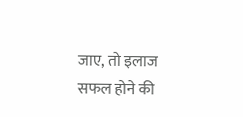जाए, तो इलाज सफल होने की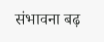संभावना बढ़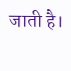जाती है।